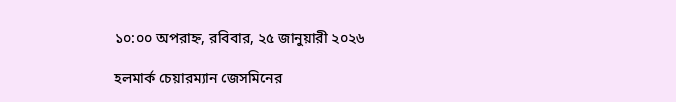১০:০০ অপরাহ্ন, রবিবার, ২৫ জানুয়ারী ২০২৬

হলমার্ক চেয়ারম্যান জেসমিনের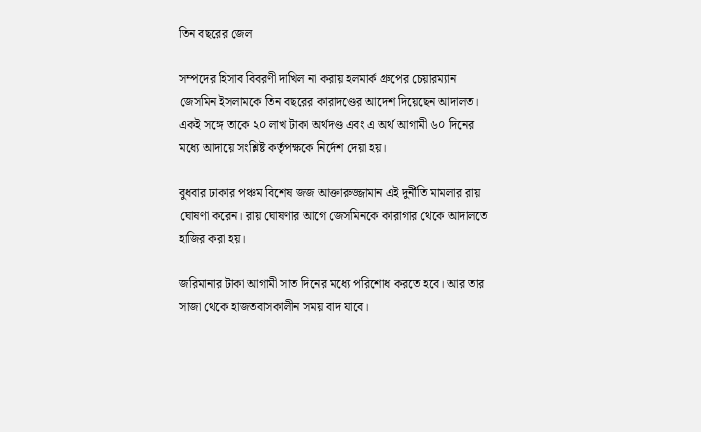তিন বছরের জেল

সম্পদের হিসাব বিবরণী দাখিল না করায় হলমার্ক গ্রুপের চেয়ারম্যান জেসমিন ইসলামকে তিন বছরের কারাদণ্ডের আদেশ দিয়েছেন আদালত। একই সঙ্গে তাকে ২০ লাখ টাকা অর্থদণ্ড এবং এ অর্থ আগামী ৬০ দিনের মধ্যে আদায়ে সংশ্লিষ্ট কর্তৃপক্ষকে নির্দেশ দেয়া হয়।

বুধবার ঢাকার পঞ্চম বিশেষ জজ আক্তারুজ্জামান এই দুর্নীতি মামলার রায় ঘোষণা করেন। রায় ঘোষণার আগে জেসমিনকে কারাগার থেকে আদালতে হাজির করা হয়।

জরিমানার টাকা আগামী সাত দিনের মধ্যে পরিশোধ করতে হবে। আর তার সাজা থেকে হাজতবাসকালীন সময় বাদ যাবে।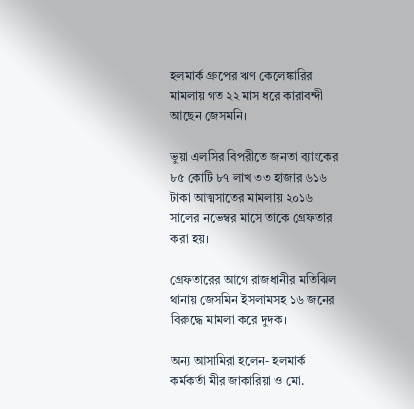হলমার্ক গ্রুপের ঋণ কেলেঙ্কারির মামলায় গত ২২ মাস ধরে কারাবন্দী আছেন জেসমনি।

ভুয়া এলসির বিপরীতে জনতা ব্যাংকের ৮৫ কোটি ৮৭ লাখ ৩৩ হাজার ৬১৬ টাকা আত্মসাতের মামলায় ২০১৬ সালের নভেম্বর মাসে তাকে গ্রেফতার করা হয়।

গ্রেফতারের আগে রাজধানীর মতিঝিল থানায় জেসমিন ইসলামসহ ১৬ জনের বিরুদ্ধে মামলা করে দুদক।

অন্য আসামিরা হলেন- হলমার্ক কর্মকর্তা মীর জাকারিয়া ও মো.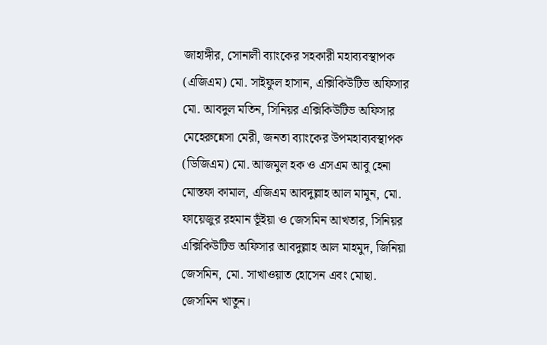জাহাঙ্গীর, সোনালী ব্যাংকের সহকারী মহাব্যবস্থাপক (এজিএম) মো. সাইফুল হাসান, এক্সিকিউটিভ অফিসার মো. আবদুল মতিন, সিনিয়র এক্সিকিউটিভ অফিসার মেহেরুন্নেসা মেরী, জনতা ব্যাংকের উপমহাব্যবস্থাপক (ডিজিএম) মো. আজমুল হক ও এসএম আবু হেনা মোস্তফা কামাল, এজিএম আবদুল্লাহ আল মামুন, মো. ফায়েজুর রহমান ভূঁইয়া ও জেসমিন আখতার, সিনিয়র এক্সিকিউটিভ অফিসার আবদুল্লাহ আল মাহমুদ, জিনিয়া জেসমিন, মো. সাখাওয়াত হোসেন এবং মোছা. জেসমিন খাতুন।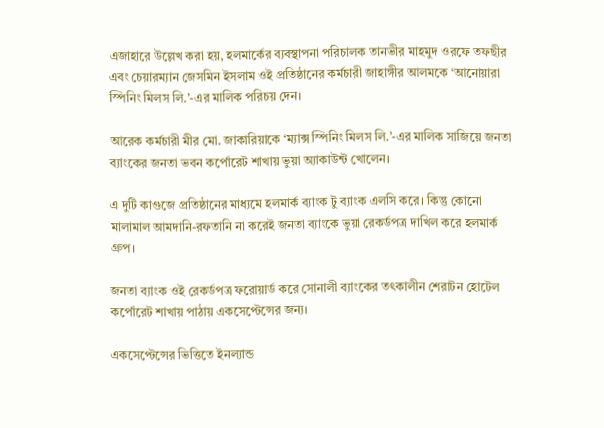এজাহারে উল্লেখ করা হয়, হলমার্কের ব্যবস্থাপনা পরিচালক তানভীর মাহমুদ ওরফে তফছীর এবং চেয়ারম্যান জেসমিন ইসলাম ওই প্রতিষ্ঠানের কর্মচারী জাহাঙ্গীর আলমকে ‘আনোয়ারা স্পিনিং মিলস লি.’-এর মালিক পরিচয় দেন।

আরেক কর্মচারী মীর মো. জাকারিয়াকে ‘ম্যাক্স স্পিনিং মিলস লি.’-এর মালিক সাজিয়ে জনতা ব্যাংকের জনতা ভবন কর্পোরেট শাখায় ভুয়া অ্যাকাউন্ট খোলেন।

এ দুটি কাগুজে প্রতিষ্ঠানের মাধ্যমে হলমার্ক ব্যাংক টু ব্যাংক এলসি করে। কিন্তু কোনো মালামাল আমদানি-রফতানি না করেই জনতা ব্যাংকে ভুয়া রেকর্ডপত্র দাখিল করে হলমার্ক গ্রুপ।

জনতা ব্যাংক ওই রেকর্ডপত্র ফরোয়ার্ড করে সোনালী ব্যাংকের তৎকালীন শেরাটন হোটেল কর্পোরেট শাখায় পাঠায় একসেপ্টেন্সের জন্য।

একসেপ্টেন্সের ভিত্তিতে ইনল্যান্ড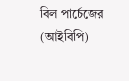বিল পার্চেজের (আইবিপি)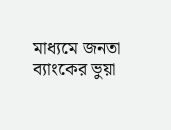মাধ্যমে জনতা ব্যাংকের ভুয়া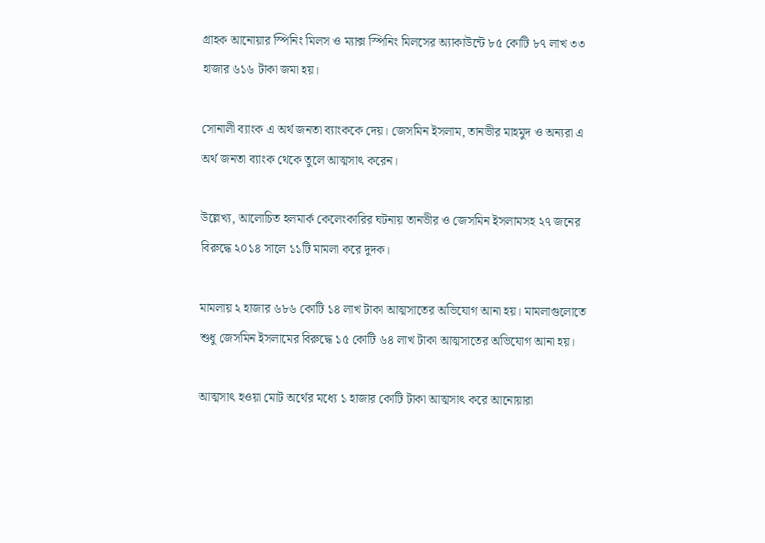গ্রাহক আনোয়ার স্পিনিং মিলস ও ম্যাক্স স্পিনিং মিলসের অ্যাকাউন্টে ৮৫ কোটি ৮৭ লাখ ৩৩ হাজার ৬১৬ টাকা জমা হয়।

সোনালী ব্যাংক এ অর্থ জনতা ব্যাংককে দেয়। জেসমিন ইসলাম, তানভীর মাহমুদ ও অন্যরা এ অর্থ জনতা ব্যাংক থেকে তুলে আত্মসাৎ করেন।

উল্লেখ্য, আলোচিত হলমার্ক কেলেংকারির ঘটনায় তানভীর ও জেসমিন ইসলামসহ ২৭ জনের বিরুদ্ধে ২০১৪ সালে ১১টি মামলা করে দুদক।

মামলায় ২ হাজার ৬৮৬ কোটি ১৪ লাখ টাকা আত্মসাতের অভিযোগ আনা হয়। মামলাগুলোতে শুধু জেসমিন ইসলামের বিরুদ্ধে ১৫ কোটি ৬৪ লাখ টাকা আত্মসাতের অভিযোগ আনা হয়।

আত্মসাৎ হওয়া মোট অর্থের মধ্যে ১ হাজার কোটি টাকা আত্মসাৎ করে আনোয়ারা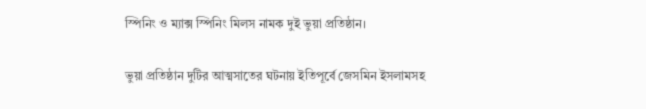স্পিনিং ও ম্যাক্স স্পিনিং মিলস নামক দুই ভুয়া প্রতিষ্ঠান।

ভুয়া প্রতিষ্ঠান দুটির আত্মসাতের ঘটনায় ইতিপূর্বে জেসমিন ইসলামসহ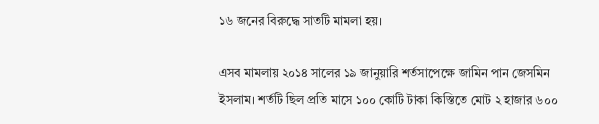১৬ জনের বিরুদ্ধে সাতটি মামলা হয়।

এসব মামলায় ২০১৪ সালের ১৯ জানুয়ারি শর্তসাপেক্ষে জামিন পান জেসমিন ইসলাম। শর্তটি ছিল প্রতি মাসে ১০০ কোটি টাকা কিস্তিতে মোট ২ হাজার ৬০০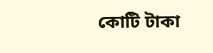কোটি টাকা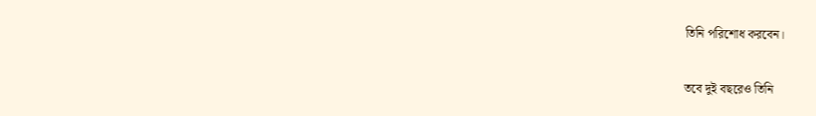তিনি পরিশোধ করবেন।

তবে দুই বছরেও তিনি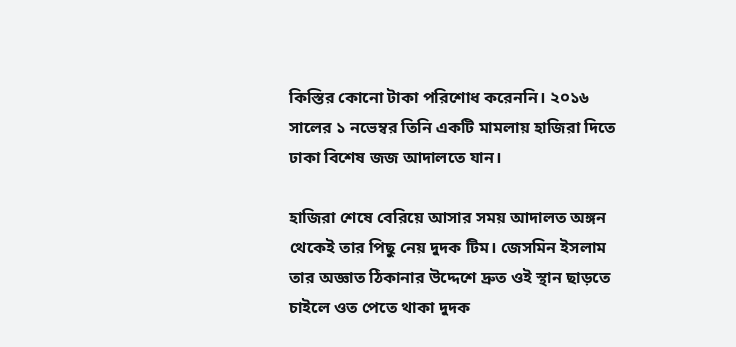কিস্তির কোনো টাকা পরিশোধ করেননি। ২০১৬ সালের ১ নভেম্বর তিনি একটি মামলায় হাজিরা দিতে ঢাকা বিশেষ জজ আদালতে যান।

হাজিরা শেষে বেরিয়ে আসার সময় আদালত অঙ্গন থেকেই তার পিছু নেয় দুদক টিম। জেসমিন ইসলাম তার অজ্ঞাত ঠিকানার উদ্দেশে দ্রুত ওই স্থান ছাড়তে চাইলে ওত পেতে থাকা দুদক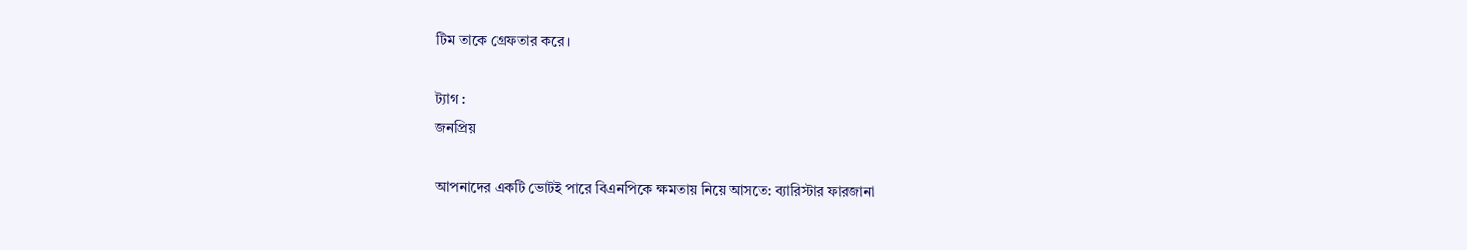টিম তাকে গ্রেফতার করে।

ট্যাগ :
জনপ্রিয়

আপনাদের একটি ভোটই পারে বিএনপিকে ক্ষমতায় নিয়ে আসতে: ব্যারিস্টার ফারজানা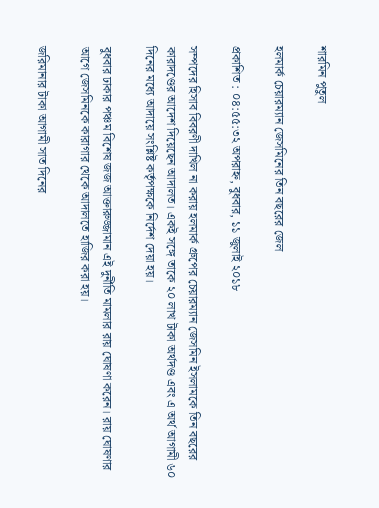শারমিন পুতুল

হলমার্ক চেয়ারম্যান জেসমিনের তিন বছরের জেল

প্রকাশিত : ০৪:৫৫:৩২ অপরাহ্ন, বুধবার, ১১ জুলাই ২০১৮

সম্পদের হিসাব বিবরণী দাখিল না করায় হলমার্ক গ্রুপের চেয়ারম্যান জেসমিন ইসলামকে তিন বছরের কারাদণ্ডের আদেশ দিয়েছেন আদালত। একই সঙ্গে তাকে ২০ লাখ টাকা অর্থদণ্ড এবং এ অর্থ আগামী ৬০ দিনের মধ্যে আদায়ে সংশ্লিষ্ট কর্তৃপক্ষকে নির্দেশ দেয়া হয়।

বুধবার ঢাকার পঞ্চম বিশেষ জজ আক্তারুজ্জামান এই দুর্নীতি মামলার রায় ঘোষণা করেন। রায় ঘোষণার আগে জেসমিনকে কারাগার থেকে আদালতে হাজির করা হয়।

জরিমানার টাকা আগামী সাত দিনের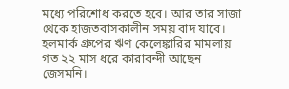মধ্যে পরিশোধ করতে হবে। আর তার সাজা থেকে হাজতবাসকালীন সময় বাদ যাবে। হলমার্ক গ্রুপের ঋণ কেলেঙ্কারির মামলায় গত ২২ মাস ধরে কারাবন্দী আছেন জেসমনি।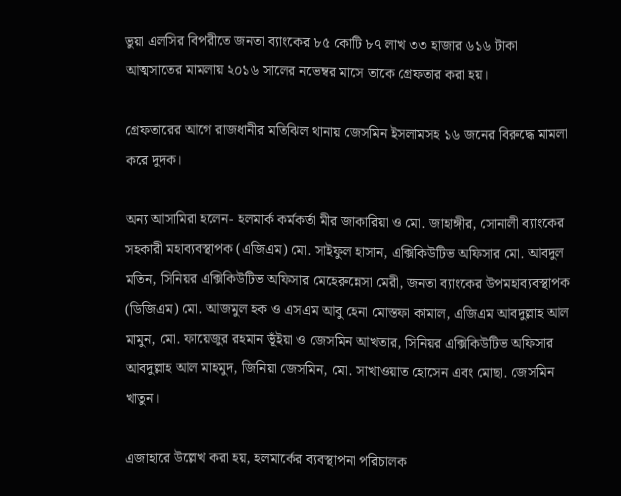ভুয়া এলসির বিপরীতে জনতা ব্যাংকের ৮৫ কোটি ৮৭ লাখ ৩৩ হাজার ৬১৬ টাকা আত্মসাতের মামলায় ২০১৬ সালের নভেম্বর মাসে তাকে গ্রেফতার করা হয়।

গ্রেফতারের আগে রাজধানীর মতিঝিল থানায় জেসমিন ইসলামসহ ১৬ জনের বিরুদ্ধে মামলা করে দুদক।

অন্য আসামিরা হলেন- হলমার্ক কর্মকর্তা মীর জাকারিয়া ও মো. জাহাঙ্গীর, সোনালী ব্যাংকের সহকারী মহাব্যবস্থাপক (এজিএম) মো. সাইফুল হাসান, এক্সিকিউটিভ অফিসার মো. আবদুল মতিন, সিনিয়র এক্সিকিউটিভ অফিসার মেহেরুন্নেসা মেরী, জনতা ব্যাংকের উপমহাব্যবস্থাপক (ডিজিএম) মো. আজমুল হক ও এসএম আবু হেনা মোস্তফা কামাল, এজিএম আবদুল্লাহ আল মামুন, মো. ফায়েজুর রহমান ভূঁইয়া ও জেসমিন আখতার, সিনিয়র এক্সিকিউটিভ অফিসার আবদুল্লাহ আল মাহমুদ, জিনিয়া জেসমিন, মো. সাখাওয়াত হোসেন এবং মোছা. জেসমিন খাতুন।

এজাহারে উল্লেখ করা হয়, হলমার্কের ব্যবস্থাপনা পরিচালক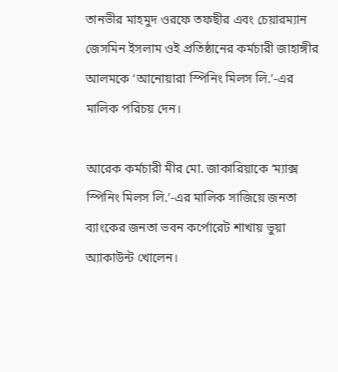তানভীর মাহমুদ ওরফে তফছীর এবং চেয়ারম্যান জেসমিন ইসলাম ওই প্রতিষ্ঠানের কর্মচারী জাহাঙ্গীর আলমকে ‘আনোয়ারা স্পিনিং মিলস লি.’-এর মালিক পরিচয় দেন।

আরেক কর্মচারী মীর মো. জাকারিয়াকে ‘ম্যাক্স স্পিনিং মিলস লি.’-এর মালিক সাজিয়ে জনতা ব্যাংকের জনতা ভবন কর্পোরেট শাখায় ভুয়া অ্যাকাউন্ট খোলেন।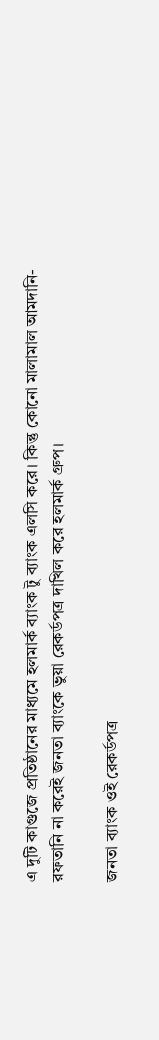এ দুটি কাগুজে প্রতিষ্ঠানের মাধ্যমে হলমার্ক ব্যাংক টু ব্যাংক এলসি করে। কিন্তু কোনো মালামাল আমদানি-রফতানি না করেই জনতা ব্যাংকে ভুয়া রেকর্ডপত্র দাখিল করে হলমার্ক গ্রুপ।

জনতা ব্যাংক ওই রেকর্ডপত্র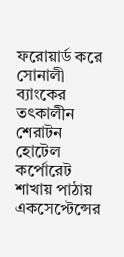ফরোয়ার্ড করে সোনালী ব্যাংকের তৎকালীন শেরাটন হোটেল কর্পোরেট শাখায় পাঠায় একসেপ্টেন্সের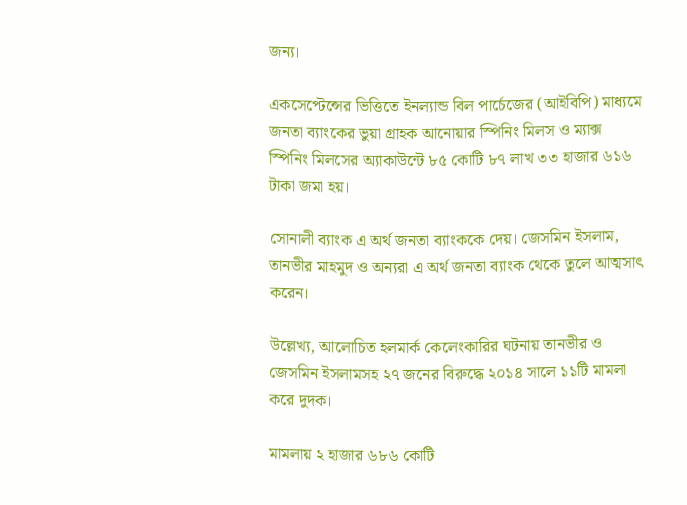জন্য।

একসেপ্টেন্সের ভিত্তিতে ইনল্যান্ড বিল পার্চেজের (আইবিপি) মাধ্যমে জনতা ব্যাংকের ভুয়া গ্রাহক আনোয়ার স্পিনিং মিলস ও ম্যাক্স স্পিনিং মিলসের অ্যাকাউন্টে ৮৫ কোটি ৮৭ লাখ ৩৩ হাজার ৬১৬ টাকা জমা হয়।

সোনালী ব্যাংক এ অর্থ জনতা ব্যাংককে দেয়। জেসমিন ইসলাম, তানভীর মাহমুদ ও অন্যরা এ অর্থ জনতা ব্যাংক থেকে তুলে আত্মসাৎ করেন।

উল্লেখ্য, আলোচিত হলমার্ক কেলেংকারির ঘটনায় তানভীর ও জেসমিন ইসলামসহ ২৭ জনের বিরুদ্ধে ২০১৪ সালে ১১টি মামলা করে দুদক।

মামলায় ২ হাজার ৬৮৬ কোটি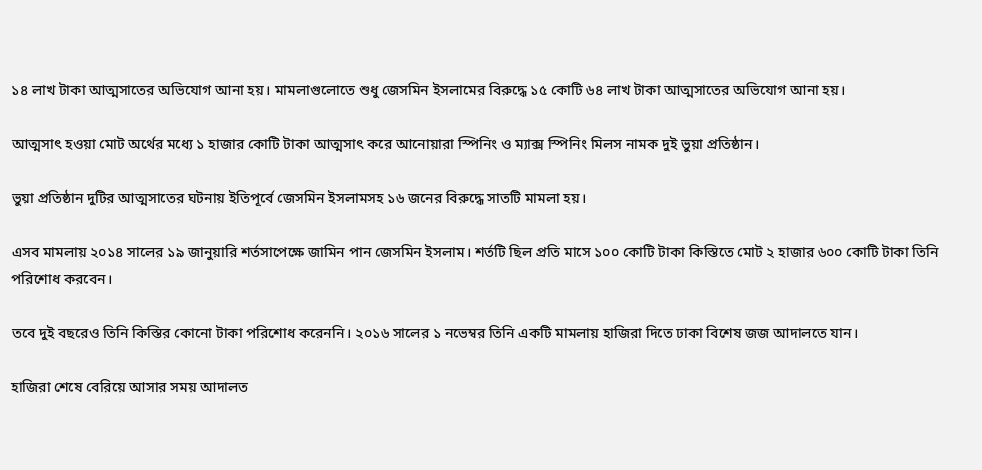১৪ লাখ টাকা আত্মসাতের অভিযোগ আনা হয়। মামলাগুলোতে শুধু জেসমিন ইসলামের বিরুদ্ধে ১৫ কোটি ৬৪ লাখ টাকা আত্মসাতের অভিযোগ আনা হয়।

আত্মসাৎ হওয়া মোট অর্থের মধ্যে ১ হাজার কোটি টাকা আত্মসাৎ করে আনোয়ারা স্পিনিং ও ম্যাক্স স্পিনিং মিলস নামক দুই ভুয়া প্রতিষ্ঠান।

ভুয়া প্রতিষ্ঠান দুটির আত্মসাতের ঘটনায় ইতিপূর্বে জেসমিন ইসলামসহ ১৬ জনের বিরুদ্ধে সাতটি মামলা হয়।

এসব মামলায় ২০১৪ সালের ১৯ জানুয়ারি শর্তসাপেক্ষে জামিন পান জেসমিন ইসলাম। শর্তটি ছিল প্রতি মাসে ১০০ কোটি টাকা কিস্তিতে মোট ২ হাজার ৬০০ কোটি টাকা তিনি পরিশোধ করবেন।

তবে দুই বছরেও তিনি কিস্তির কোনো টাকা পরিশোধ করেননি। ২০১৬ সালের ১ নভেম্বর তিনি একটি মামলায় হাজিরা দিতে ঢাকা বিশেষ জজ আদালতে যান।

হাজিরা শেষে বেরিয়ে আসার সময় আদালত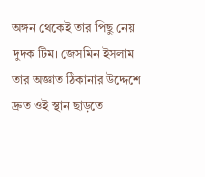অঙ্গন থেকেই তার পিছু নেয় দুদক টিম। জেসমিন ইসলাম তার অজ্ঞাত ঠিকানার উদ্দেশে দ্রুত ওই স্থান ছাড়তে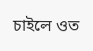চাইলে ওত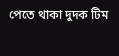পেতে থাকা দুদক টিম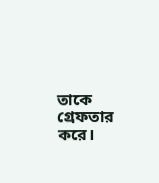তাকে গ্রেফতার করে।